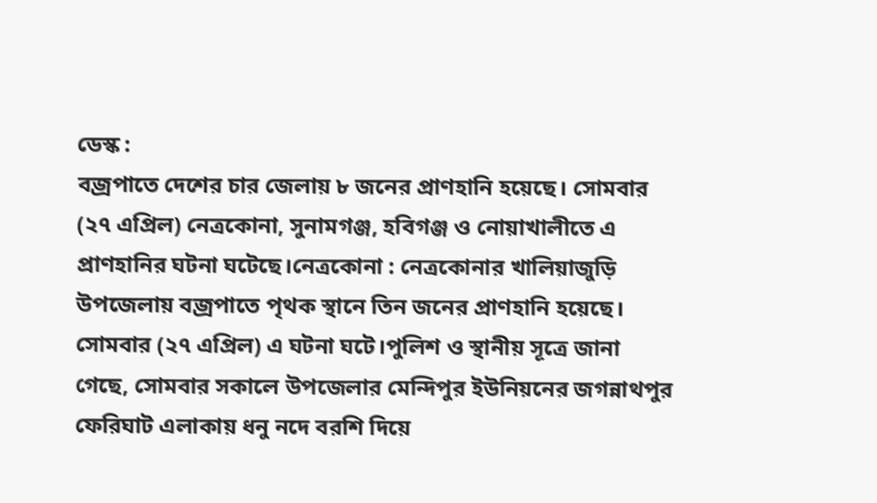ডেস্ক :
বজ্রপাতে দেশের চার জেলায় ৮ জনের প্রাণহানি হয়েছে। সোমবার (২৭ এপ্রিল) নেত্রকোনা, সুনামগঞ্জ, হবিগঞ্জ ও নোয়াখালীতে এ প্রাণহানির ঘটনা ঘটেছে।নেত্রকোনা : নেত্রকোনার খালিয়াজুড়ি উপজেলায় বজ্রপাতে পৃথক স্থানে তিন জনের প্রাণহানি হয়েছে। সোমবার (২৭ এপ্রিল) এ ঘটনা ঘটে।পুলিশ ও স্থানীয় সূত্রে জানা গেছে, সোমবার সকালে উপজেলার মেন্দিপুর ইউনিয়নের জগন্নাথপুর ফেরিঘাট এলাকায় ধনু নদে বরশি দিয়ে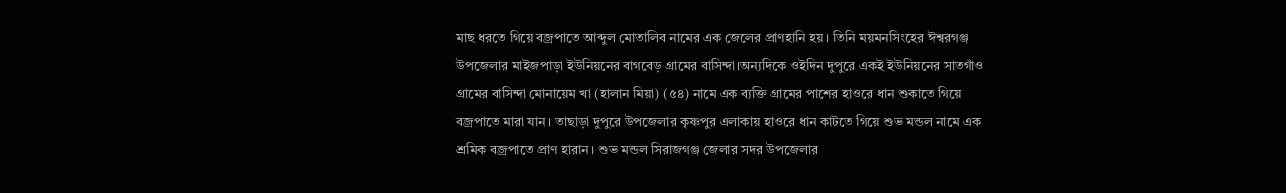মাছ ধরতে গিয়ে বজ্রপাতে আব্দুল মোতালিব নামের এক জেলের প্রাণহানি হয়। তিনি ময়মনসিংহের ঈশ্বরগঞ্জ উপজেলার মাইজপাড়া ইউনিয়নের বাগবেড় গ্রামের বাসিন্দা।অন্যদিকে ওইদিন দুপুরে একই ইউনিয়নের সাতগাঁও গ্রামের বাসিন্দা মোনায়েম খা (হালান মিয়া) (৫৪) নামে এক ব্যক্তি গ্রামের পাশের হাওরে ধান শুকাতে গিয়ে বজ্রপাতে মারা যান। তাছাড়া দুপুরে উপজেলার কৃষ্ণপুর এলাকায় হাওরে ধান কাটতে গিয়ে শুভ মন্ডল নামে এক শ্রমিক বজ্রপাতে প্রাণ হারান। শুভ মন্ডল সিরাজগঞ্জ জেলার সদর উপজেলার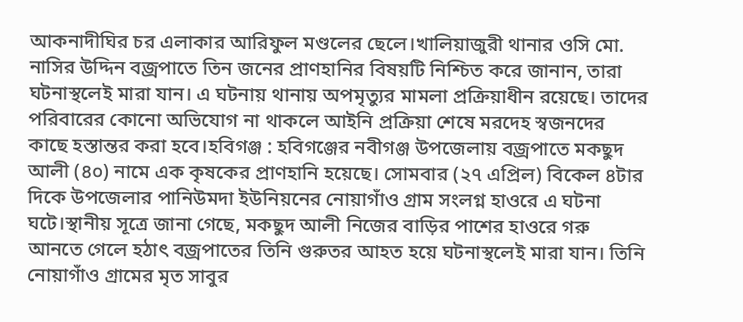আকনাদীঘির চর এলাকার আরিফুল মণ্ডলের ছেলে।খালিয়াজুরী থানার ওসি মো. নাসির উদ্দিন বজ্রপাতে তিন জনের প্রাণহানির বিষয়টি নিশ্চিত করে জানান, তারা ঘটনাস্থলেই মারা যান। এ ঘটনায় থানায় অপমৃত্যুর মামলা প্রক্রিয়াধীন রয়েছে। তাদের পরিবারের কোনো অভিযোগ না থাকলে আইনি প্রক্রিয়া শেষে মরদেহ স্বজনদের কাছে হস্তান্তর করা হবে।হবিগঞ্জ : হবিগঞ্জের নবীগঞ্জ উপজেলায় বজ্রপাতে মকছুদ আলী (৪০) নামে এক কৃষকের প্রাণহানি হয়েছে। সোমবার (২৭ এপ্রিল) বিকেল ৪টার দিকে উপজেলার পানিউমদা ইউনিয়নের নোয়াগাঁও গ্রাম সংলগ্ন হাওরে এ ঘটনা ঘটে।স্থানীয় সূত্রে জানা গেছে, মকছুদ আলী নিজের বাড়ির পাশের হাওরে গরু আনতে গেলে হঠাৎ বজ্রপাতের তিনি গুরুতর আহত হয়ে ঘটনাস্থলেই মারা যান। তিনি নোয়াগাঁও গ্রামের মৃত সাবুর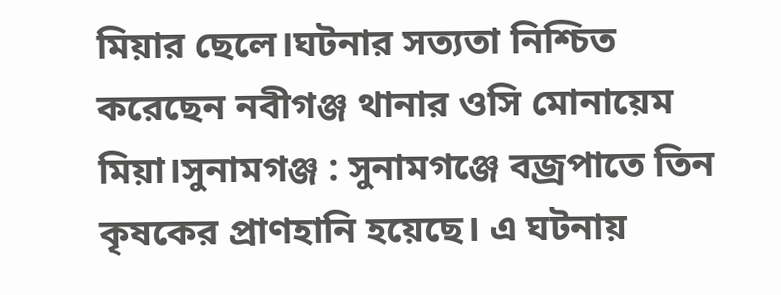মিয়ার ছেলে।ঘটনার সত্যতা নিশ্চিত করেছেন নবীগঞ্জ থানার ওসি মোনায়েম মিয়া।সুনামগঞ্জ : সুনামগঞ্জে বজ্রপাতে তিন কৃষকের প্রাণহানি হয়েছে। এ ঘটনায়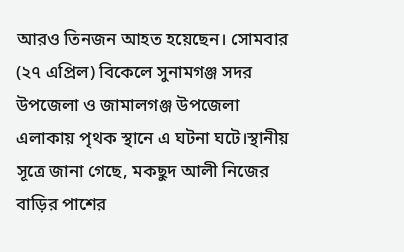আরও তিনজন আহত হয়েছেন। সোমবার (২৭ এপ্রিল) বিকেলে সুনামগঞ্জ সদর উপজেলা ও জামালগঞ্জ উপজেলা এলাকায় পৃথক স্থানে এ ঘটনা ঘটে।স্থানীয় সূত্রে জানা গেছে, মকছুদ আলী নিজের বাড়ির পাশের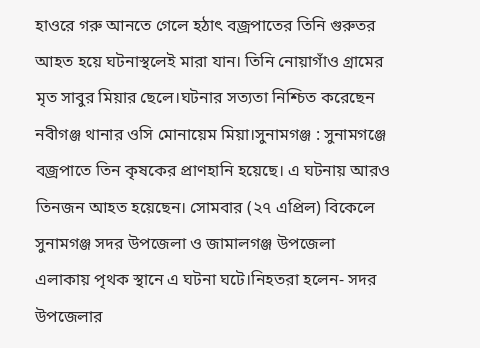হাওরে গরু আনতে গেলে হঠাৎ বজ্রপাতের তিনি গুরুতর আহত হয়ে ঘটনাস্থলেই মারা যান। তিনি নোয়াগাঁও গ্রামের মৃত সাবুর মিয়ার ছেলে।ঘটনার সত্যতা নিশ্চিত করেছেন নবীগঞ্জ থানার ওসি মোনায়েম মিয়া।সুনামগঞ্জ : সুনামগঞ্জে বজ্রপাতে তিন কৃষকের প্রাণহানি হয়েছে। এ ঘটনায় আরও তিনজন আহত হয়েছেন। সোমবার (২৭ এপ্রিল) বিকেলে সুনামগঞ্জ সদর উপজেলা ও জামালগঞ্জ উপজেলা এলাকায় পৃথক স্থানে এ ঘটনা ঘটে।নিহতরা হলেন- সদর উপজেলার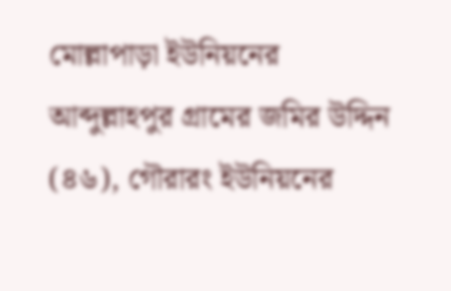মোল্লাপাড়া ইউনিয়নের আব্দুল্লাহপুর গ্রামের জমির উদ্দিন (৪৬), গৌরারং ইউনিয়নের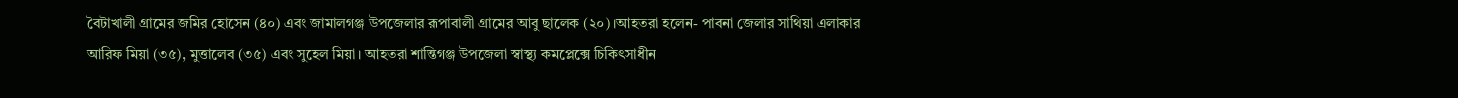বৈটাখালী গ্রামের জমির হোসেন (৪০) এবং জামালগঞ্জ উপজেলার রূপাবালী গ্রামের আবু ছালেক (২০)।আহতরা হলেন- পাবনা জেলার সাথিয়া এলাকার আরিফ মিয়া (৩৫), মুত্তালেব (৩৫) এবং সুহেল মিয়া। আহতরা শান্তিগঞ্জ উপজেলা স্বাস্থ্য কমপ্লেক্সে চিকিৎসাধীন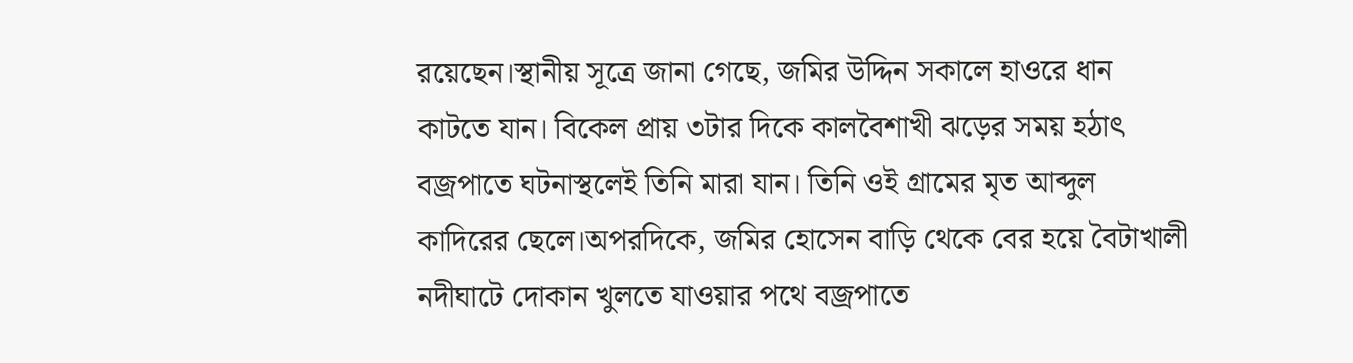রয়েছেন।স্থানীয় সূত্রে জানা গেছে, জমির উদ্দিন সকালে হাওরে ধান কাটতে যান। বিকেল প্রায় ৩টার দিকে কালবৈশাখী ঝড়ের সময় হঠাৎ বজ্রপাতে ঘটনাস্থলেই তিনি মারা যান। তিনি ওই গ্রামের মৃত আব্দুল কাদিরের ছেলে।অপরদিকে, জমির হোসেন বাড়ি থেকে বের হয়ে বৈটাখালী নদীঘাটে দোকান খুলতে যাওয়ার পথে বজ্রপাতে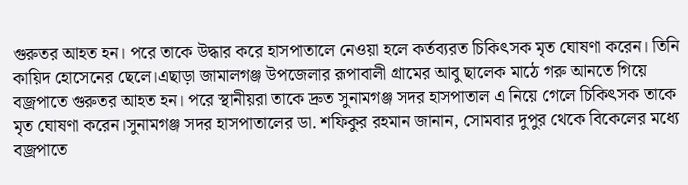গুরুতর আহত হন। পরে তাকে উদ্ধার করে হাসপাতালে নেওয়া হলে কর্তব্যরত চিকিৎসক মৃত ঘোষণা করেন। তিনি কায়িদ হোসেনের ছেলে।এছাড়া জামালগঞ্জ উপজেলার রূপাবালী গ্রামের আবু ছালেক মাঠে গরু আনতে গিয়ে বজ্রপাতে গুরুতর আহত হন। পরে স্থানীয়রা তাকে দ্রুত সুনামগঞ্জ সদর হাসপাতাল এ নিয়ে গেলে চিকিৎসক তাকে মৃত ঘোষণা করেন।সুনামগঞ্জ সদর হাসপাতালের ডা. শফিকুর রহমান জানান, সোমবার দুপুর থেকে বিকেলের মধ্যে বজ্রপাতে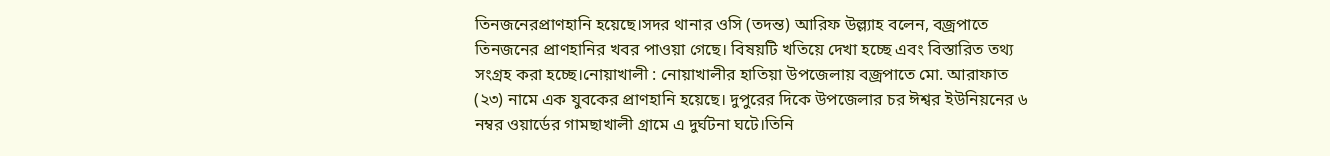তিনজনেরপ্রাণহানি হয়েছে।সদর থানার ওসি (তদন্ত) আরিফ উল্ল্যাহ বলেন, বজ্রপাতে তিনজনের প্রাণহানির খবর পাওয়া গেছে। বিষয়টি খতিয়ে দেখা হচ্ছে এবং বিস্তারিত তথ্য সংগ্রহ করা হচ্ছে।নোয়াখালী : নোয়াখালীর হাতিয়া উপজেলায় বজ্রপাতে মো. আরাফাত (২৩) নামে এক যুবকের প্রাণহানি হয়েছে। দুপুরের দিকে উপজেলার চর ঈশ্বর ইউনিয়নের ৬ নম্বর ওয়ার্ডের গামছাখালী গ্রামে এ দুর্ঘটনা ঘটে।তিনি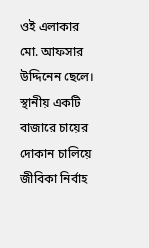ওই এলাকার মো. আফসার উদ্দিনেন ছেলে। স্থানীয় একটি বাজারে চায়ের দোকান চালিয়ে জীবিকা নির্বাহ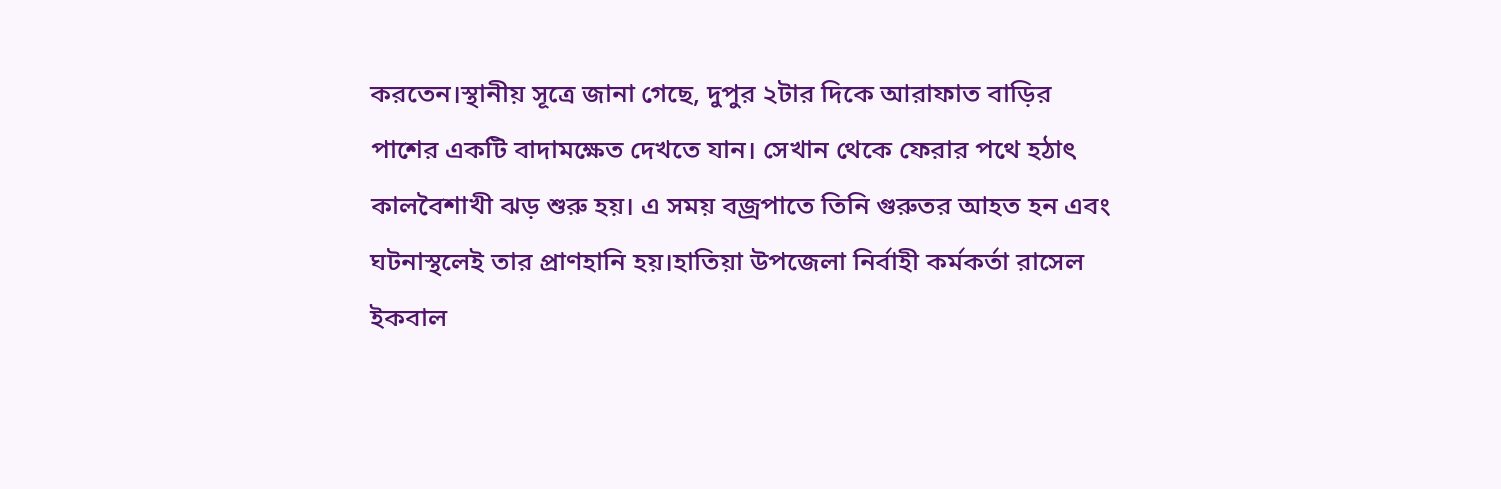করতেন।স্থানীয় সূত্রে জানা গেছে, দুপুর ২টার দিকে আরাফাত বাড়ির পাশের একটি বাদামক্ষেত দেখতে যান। সেখান থেকে ফেরার পথে হঠাৎ কালবৈশাখী ঝড় শুরু হয়। এ সময় বজ্রপাতে তিনি গুরুতর আহত হন এবং ঘটনাস্থলেই তার প্রাণহানি হয়।হাতিয়া উপজেলা নির্বাহী কর্মকর্তা রাসেল ইকবাল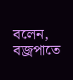বলেন, বজ্রপাতে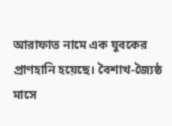আরাফাত নামে এক যুবকের প্রাণহানি হয়েছে। বৈশাখ-জ্যৈষ্ঠ মাসে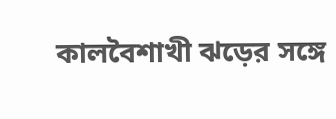কালবৈশাখী ঝড়ের সঙ্গে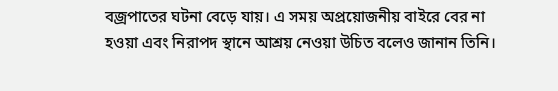বজ্রপাতের ঘটনা বেড়ে যায়। এ সময় অপ্রয়োজনীয় বাইরে বের না হওয়া এবং নিরাপদ স্থানে আশ্রয় নেওয়া উচিত বলেও জানান তিনি।